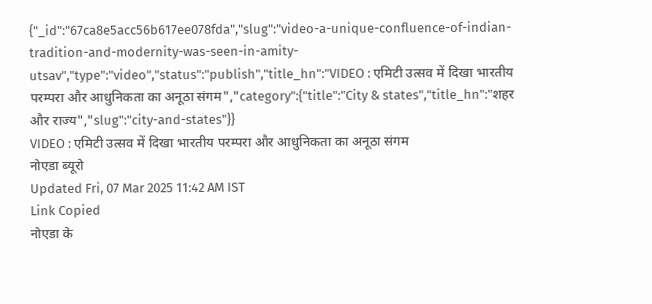{"_id":"67ca8e5acc56b617ee078fda","slug":"video-a-unique-confluence-of-indian-tradition-and-modernity-was-seen-in-amity-utsav","type":"video","status":"publish","title_hn":"VIDEO : एमिटी उत्सव में दिखा भारतीय परम्परा और आधुनिकता का अनूठा संगम","category":{"title":"City & states","title_hn":"शहर और राज्य","slug":"city-and-states"}}
VIDEO : एमिटी उत्सव में दिखा भारतीय परम्परा और आधुनिकता का अनूठा संगम
नोएडा ब्यूरो
Updated Fri, 07 Mar 2025 11:42 AM IST
Link Copied
नोएडा के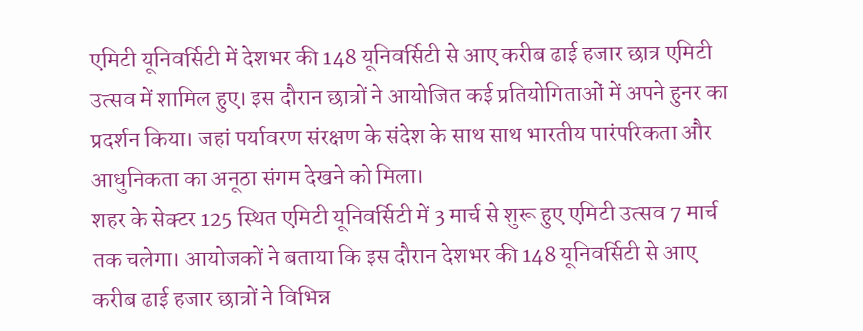एमिटी यूनिवर्सिटी में देशभर की 148 यूनिवर्सिटी से आए करीब ढाई हजार छात्र एमिटी उत्सव में शामिल हुए। इस दौरान छात्रों ने आयोजित कई प्रतियोगिताओं में अपने हुनर का प्रदर्शन किया। जहां पर्यावरण संरक्षण के संदेश के साथ साथ भारतीय पारंपरिकता और आधुनिकता का अनूठा संगम देखने को मिला।
शहर के सेक्टर 125 स्थित एमिटी यूनिवर्सिटी में 3 मार्च से शुरू हुए एमिटी उत्सव 7 मार्च तक चलेगा। आयोजकों ने बताया कि इस दौरान देशभर की 148 यूनिवर्सिटी से आए करीब ढाई हजार छात्रों ने विभिन्न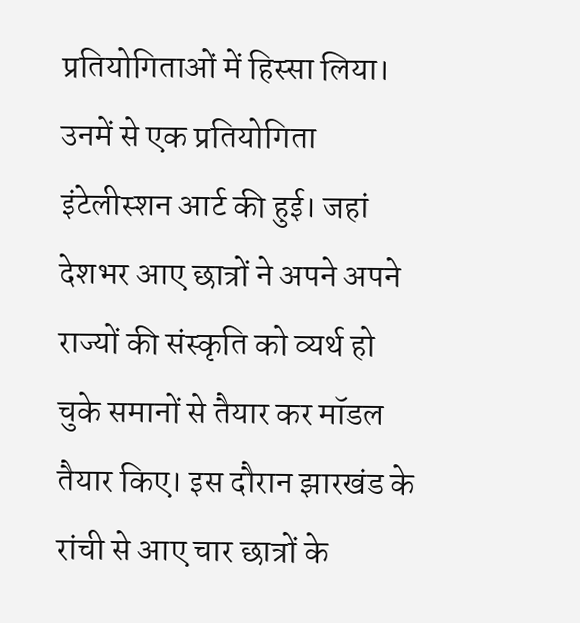प्रतियोगिताओं में हिस्सा लिया। उनमें से एक प्रतियोगिता इंटेलीस्शन आर्ट की हुई। जहां देशभर आए छात्रों ने अपने अपने राज्यों की संस्कृति को व्यर्थ हो चुके समानों से तैयार कर मॉडल तैयार किए। इस दौरान झारखंड के रांची से आए चार छात्रों के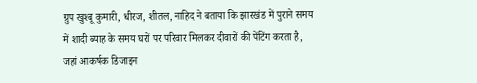ग्रुप खुश्बू कुमारी, धीरज, शीतल, नाहिद ने बताया कि झारखंड में पुराने समय में शादी ब्याह के समय घरों पर परिवार मिलकर दीवारों की पेंटिंग करता है, जहां आकर्षक डिजाइन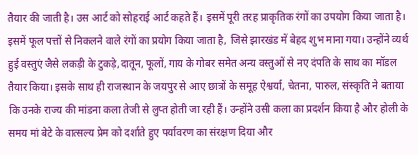तैयार की जाती है। उस आर्ट को सोहराई आर्ट कहते हैं। इसमें पूरी तरह प्राकृतिक रंगों का उपयोग किया जाता है। इसमें फूल पत्तों से निकलने वाले रंगों का प्रयोग किया जाता है, जिसे झारखंड में बेहद शुभ माना गया। उन्होंने व्यर्थ हुई वस्तुएं जैसे लकड़ी के टुकड़े,दातून, फूलों, गाय के गोबर समेत अन्य वस्तुओं से नए दंपति के साथ का मॉडल तैयार किया। इसके साथ ही राजस्थान के जयपुर से आए छात्रों के समूह ऐश्वर्या, चेतना, पारुल, संस्कृति ने बताया कि उनके राज्य की मांडना कला तेजी से लुप्त होती जा रही हैं। उन्होंने उसी कला का प्रदर्शन किया है और होली के समय मां बेटे के वात्सल्य प्रेम को दर्शाते हुए पर्यावरण का संरक्षण दिया और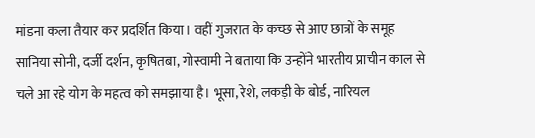मांडना कला तैयार कर प्रदर्शित किया। वहीं गुजरात के कच्छ से आए छात्रों के समूह सानिया सोनी, दर्जी दर्शन, कृषितबा, गोस्वामी ने बताया कि उन्होंने भारतीय प्राचीन काल से चले आ रहे योग के महत्व को समझाया है। भूसा, रेशे, लकड़ी के बोर्ड, नारियल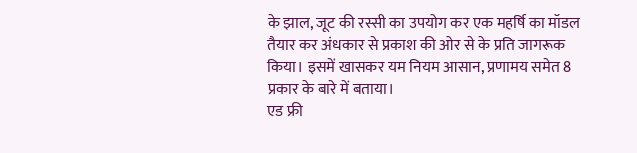के झाल, जूट की रस्सी का उपयोग कर एक महर्षि का मॉडल तैयार कर अंधकार से प्रकाश की ओर से के प्रति जागरूक किया। इसमें खासकर यम नियम आसान, प्रणामय समेत 8 प्रकार के बारे में बताया।
एड फ्री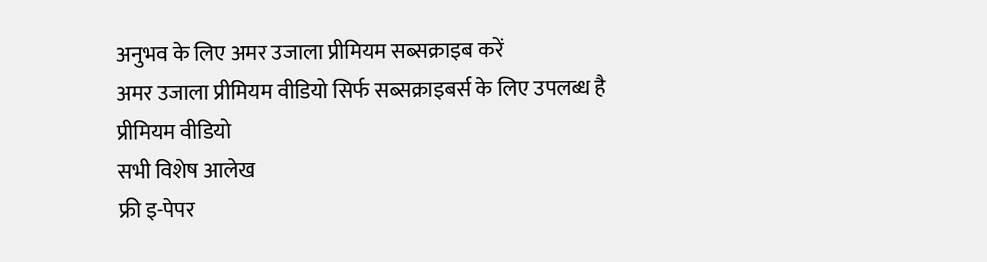अनुभव के लिए अमर उजाला प्रीमियम सब्सक्राइब करें
अमर उजाला प्रीमियम वीडियो सिर्फ सब्सक्राइबर्स के लिए उपलब्ध है
प्रीमियम वीडियो
सभी विशेष आलेख
फ्री इ-पेपर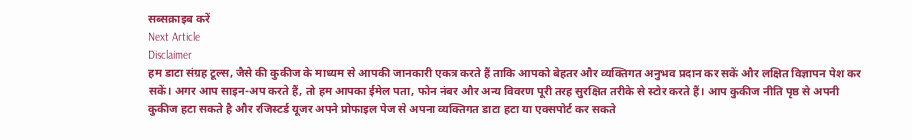सब्सक्राइब करें
Next Article
Disclaimer
हम डाटा संग्रह टूल्स, जैसे की कुकीज के माध्यम से आपकी जानकारी एकत्र करते हैं ताकि आपको बेहतर और व्यक्तिगत अनुभव प्रदान कर सकें और लक्षित विज्ञापन पेश कर सकें। अगर आप साइन-अप करते हैं, तो हम आपका ईमेल पता, फोन नंबर और अन्य विवरण पूरी तरह सुरक्षित तरीके से स्टोर करते हैं। आप कुकीज नीति पृष्ठ से अपनी कुकीज हटा सकते है और रजिस्टर्ड यूजर अपने प्रोफाइल पेज से अपना व्यक्तिगत डाटा हटा या एक्सपोर्ट कर सकते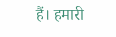हैं। हमारी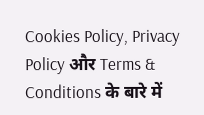Cookies Policy, Privacy Policy और Terms & Conditions के बारे में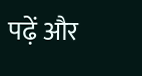पढ़ें और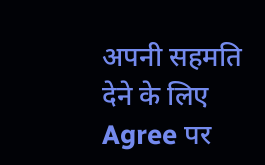अपनी सहमति देने के लिए Agree पर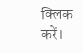क्लिक करें।